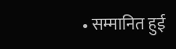• सम्मानित हुई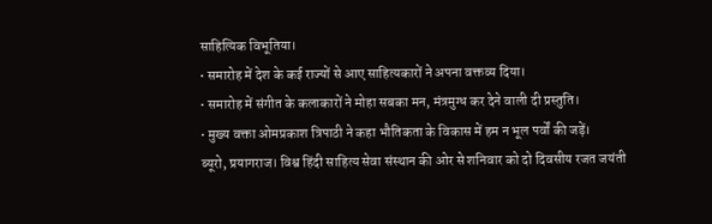साहित्यिक विभूतिया।
• समारोह में देश के कई राज्यों से आए साहित्यकारों ने अपना वक्तव्य दिया।
• समारोह में संगीत के कलाकारों ने मोहा सबका मन, मंत्रमुग्ध कर देने वाली दी प्रस्तुति।
• मुख्य वक्ता ओमप्रकाश त्रिपाठी ने कहा भौतिकता के विकास में हम न भूल पर्वों की जड़ें।
ब्यूरो, प्रयागराज। विश्व हिंदी साहित्य सेवा संस्थान की ओर से शनिवार को दो दिवसीय रजत जयंती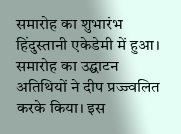समारोह का शुभारंभ हिंदुस्तानी एकेडेमी में हुआ। समारोह का उद्घाटन अतिथियों ने दीप प्रज्ज्वलित करके किया। इस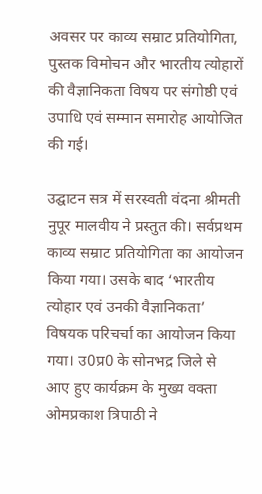अवसर पर काव्य सम्राट प्रतियोगिता, पुस्तक विमोचन और भारतीय त्योहारों की वैज्ञानिकता विषय पर संगोष्ठी एवं उपाधि एवं सम्मान समारोह आयोजित की गई।

उद्घाटन सत्र में सरस्वती वंदना श्रीमती नुपूर मालवीय ने प्रस्तुत की। सर्वप्रथम काव्य सम्राट प्रतियोगिता का आयोजन किया गया। उसके बाद ‘भारतीय त्योहार एवं उनकी वैज्ञानिकता’ विषयक परिचर्चा का आयोजन किया गया। उ0प्र0 के सोनभद्र जिले से आए हुए कार्यक्रम के मुख्य वक्ता ओमप्रकाश त्रिपाठी ने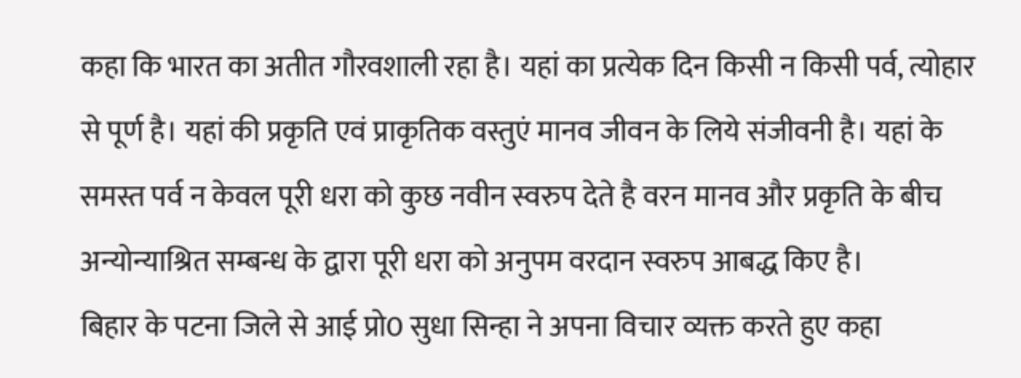कहा कि भारत का अतीत गौरवशाली रहा है। यहां का प्रत्येक दिन किसी न किसी पर्व, त्योहार से पूर्ण है। यहां की प्रकृति एवं प्राकृतिक वस्तुएं मानव जीवन के लिये संजीवनी है। यहां के समस्त पर्व न केवल पूरी धरा को कुछ नवीन स्वरुप देते है वरन मानव और प्रकृति के बीच अन्योन्याश्रित सम्बन्ध के द्वारा पूरी धरा को अनुपम वरदान स्वरुप आबद्ध किए है।
बिहार के पटना जिले से आई प्रो0 सुधा सिन्हा ने अपना विचार व्यक्त करते हुए कहा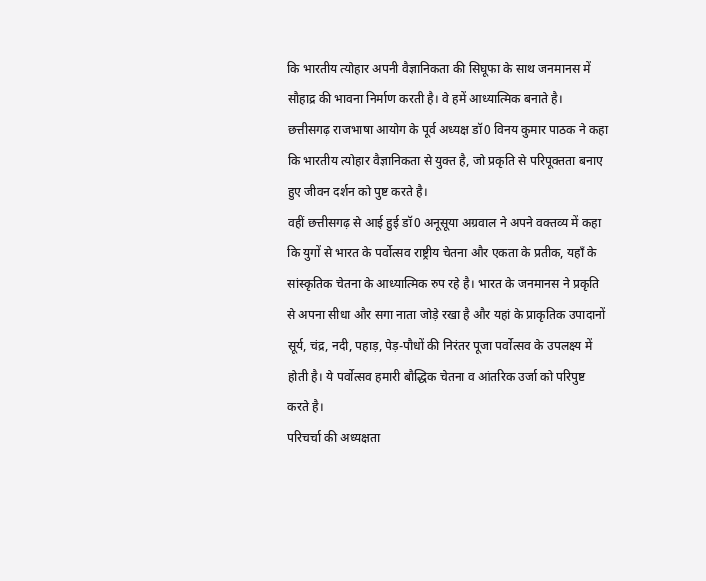कि भारतीय त्योहार अपनी वैज्ञानिकता की सिघूफा के साथ जनमानस में सौहाद्र की भावना निर्माण करती है। वे हमें आध्यात्मिक बनाते है।
छत्तीसगढ़ राजभाषा आयोग के पूर्व अध्यक्ष डॉ0 विनय कुमार पाठक ने कहा कि भारतीय त्योहार वैज्ञानिकता से युक्त है, जो प्रकृति से परिपूक्तता बनाए हुए जीवन दर्शन को पुष्ट करते है।
वहीं छत्तीसगढ़ से आई हुई डॉ0 अनूसूया अग्रवाल ने अपने वक्तव्य में कहा कि युगों से भारत के पर्वोत्सव राष्ट्रीय चेतना और एकता के प्रतीक, यहाँ के सांस्कृतिक चेतना के आध्यात्मिक रुप रहे है। भारत के जनमानस ने प्रकृति से अपना सीधा और सगा नाता जोड़े रखा है और यहां के प्राकृतिक उपादानों सूर्य, चंद्र, नदी, पहाड़, पेड़-पौधों की निरंतर पूजा पर्वोत्सव के उपलक्ष्य में होती है। ये पर्वोत्सव हमारी बौद्धिक चेतना व आंतरिक उर्जा को परिपुष्ट करते है।
परिचर्चा की अध्यक्षता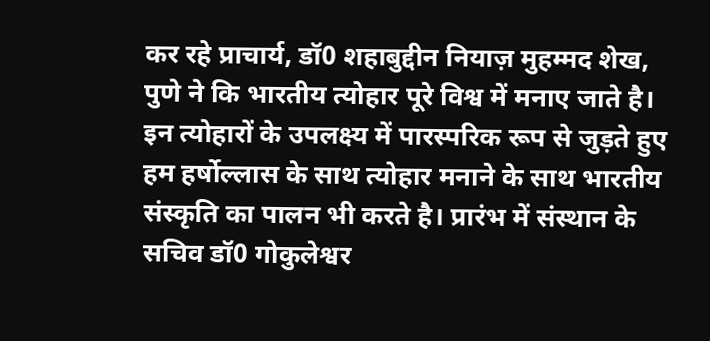कर रहे प्राचार्य, डॉ0 शहाबुद्दीन नियाज़ मुहम्मद शेख, पुणे ने कि भारतीय त्योहार पूरे विश्व में मनाए जाते है। इन त्योहारों के उपलक्ष्य में पारस्परिक रूप से जुड़ते हुए हम हर्षोल्लास के साथ त्योहार मनाने के साथ भारतीय संस्कृति का पालन भी करते है। प्रारंभ में संस्थान के सचिव डॉ0 गोकुलेश्वर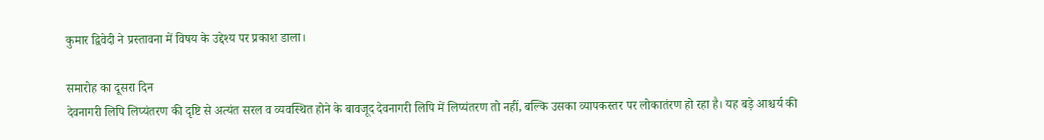कुमार द्विवेदी ने प्रस्तावना में विषय के उद्देश्य पर प्रकाश डाला।

समारोह का दूसरा दिन
देवनागरी लिपि लिप्यंतरण की दृष्टि से अत्यंत सरल व व्यवस्थित होने के बावजूद देवनागरी लिपि में लिप्यंतरण तो नहीं, बल्कि उसका व्यापकस्तर पर लोकातंरण हो रहा है। यह बड़े आश्चर्य की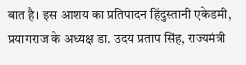बात है। इस आशय का प्रतिपादन हिंदुस्तानी एकेडमी, प्रयागराज के अध्यक्ष डा. उदय प्रताप सिंह, राज्यमंत्री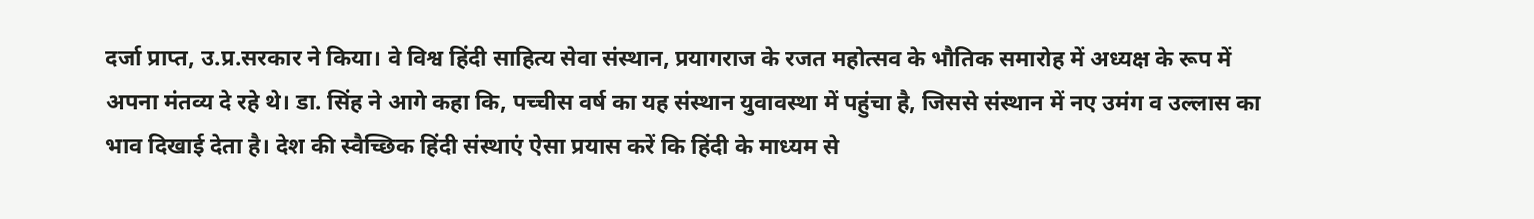दर्जा प्राप्त, उ.प्र.सरकार ने किया। वे विश्व हिंदी साहित्य सेवा संस्थान, प्रयागराज के रजत महोत्सव के भौतिक समारोह में अध्यक्ष के रूप में अपना मंतव्य दे रहे थे। डा. सिंह ने आगे कहा कि, पच्चीस वर्ष का यह संस्थान युवावस्था में पहुंचा है, जिससे संस्थान में नए उमंग व उल्लास का भाव दिखाई देता है। देश की स्वैच्छिक हिंदी संस्थाएं ऐसा प्रयास करें कि हिंदी के माध्यम से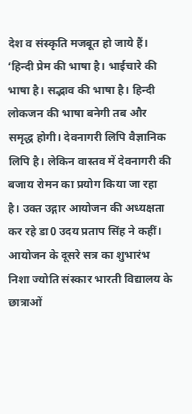देश व संस्कृति मजबूत हो जाये हैं।
‘हिन्दी प्रेम की भाषा है। भाईचारे की भाषा है। सद्भाव की भाषा है। हिन्दी लोकजन की भाषा बनेगी तब और समृद्ध होगी। देवनागरी लिपि वैज्ञानिक लिपि है। लेकिन वास्तव में देवनागरी की बजाय रोमन का प्रयोग किया जा रहा है। उक्त उद्गार आयोजन की अध्यक्षता कर रहे डा0 उदय प्रताप सिंह ने कहीं।
आयोजन के दूसरे सत्र का शुभारंभ निशा ज्योति संस्कार भारती विद्यालय के छात्राओं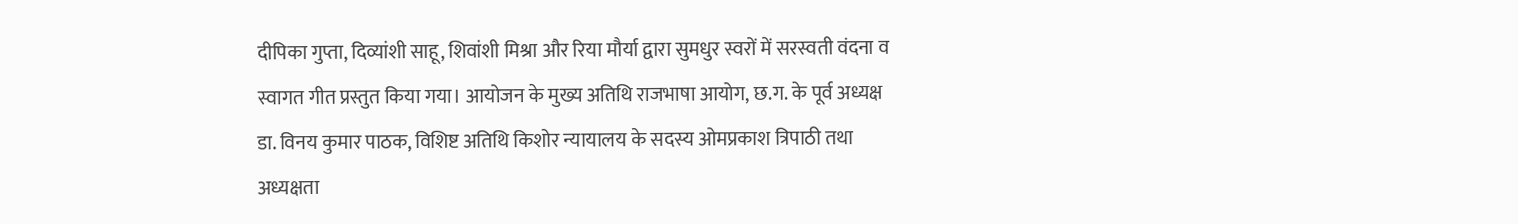दीपिका गुप्ता, दिव्यांशी साहू, शिवांशी मिश्रा और रिया मौर्या द्वारा सुमधुर स्वरों में सरस्वती वंदना व स्वागत गीत प्रस्तुत किया गया। आयोजन के मुख्य अतिथि राजभाषा आयोग, छ.ग. के पूर्व अध्यक्ष डा. विनय कुमार पाठक, विशिष्ट अतिथि किशोर न्यायालय के सदस्य ओमप्रकाश त्रिपाठी तथा अध्यक्षता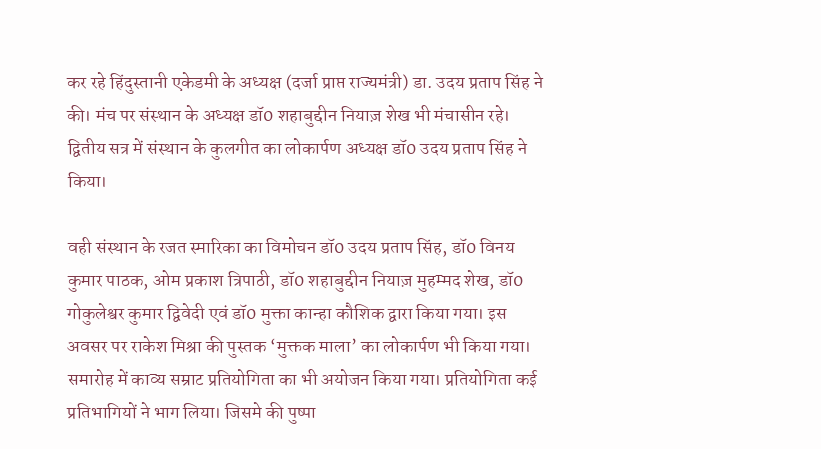कर रहे हिंदुस्तानी एकेडमी के अध्यक्ष (दर्जा प्राप्त राज्यमंत्री) डा. उदय प्रताप सिंह ने की। मंच पर संस्थान के अध्यक्ष डॉ0 शहाबुद्दीन नियाज़ शेख भी मंचासीन रहे।
द्वितीय सत्र में संस्थान के कुलगीत का लोकार्पण अध्यक्ष डॉ0 उदय प्रताप सिंह ने किया।

वही संस्थान के रजत स्मारिका का विमोचन डॉ0 उदय प्रताप सिंह, डॉ0 विनय कुमार पाठक, ओम प्रकाश त्रिपाठी, डॉ0 शहाबुद्दीन नियाज़ मुहम्मद शेख, डॉ0 गोकुलेश्वर कुमार द्विवेदी एवं डॉ0 मुक्ता कान्हा कौशिक द्वारा किया गया। इस अवसर पर राकेश मिश्रा की पुस्तक ‘मुक्तक माला’ का लोकार्पण भी किया गया।
समारोह में काव्य सम्राट प्रतियोगिता का भी अयोजन किया गया। प्रतियोगिता कई प्रतिभागियों ने भाग लिया। जिसमे की पुष्पा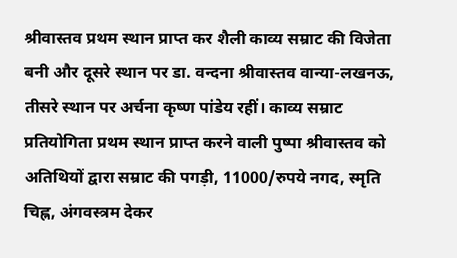श्रीवास्तव प्रथम स्थान प्राप्त कर शैली काव्य सम्राट की विजेता बनी और दूसरे स्थान पर डा. वन्दना श्रीवास्तव वान्या-लखनऊ, तीसरे स्थान पर अर्चना कृष्ण पांडेय रहीं। काव्य सम्राट प्रतियोगिता प्रथम स्थान प्राप्त करने वाली पुष्पा श्रीवास्तव को अतिथियों द्वारा सम्राट की पगड़ी, 11000/रुपये नगद, स्मृति चिह्न, अंगवस्त्रम देकर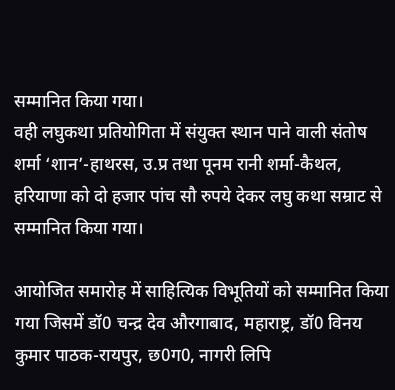सम्मानित किया गया।
वही लघुकथा प्रतियोगिता में संयुक्त स्थान पाने वाली संतोष शर्मा ‘शान’-हाथरस, उ.प्र तथा पूनम रानी शर्मा-कैथल, हरियाणा को दो हजार पांच सौ रुपये देकर लघु कथा सम्राट से सम्मानित किया गया।

आयोजित समारोह में साहित्यिक विभूतियों को सम्मानित किया गया जिसमें डॉ0 चन्द्र देव औरगाबाद, महाराष्ट्र, डॉ0 विनय कुमार पाठक-रायपुर, छ0ग0, नागरी लिपि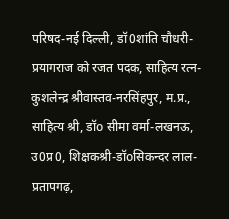परिषद-नई दिल्ली, डॉ0शांति चौधरी-प्रयागराज को रजत पदक, साहित्य रत्न- कुशलेन्द्र श्रीवास्तव-नरसिंहपुर, म.प्र., साहित्य श्री, डॉo सीमा वर्मा-लखनऊ, उ0प्र0, शिक्षकश्री-डॉoसिकन्दर लाल- प्रतापगढ़,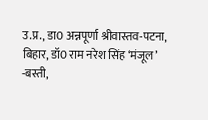उ.प्र., डा0 अन्नपूर्णा श्रीवास्तव-पटना, बिहार, डॉ0 राम नरेश सिंह ‘मंजूल’ -बस्ती,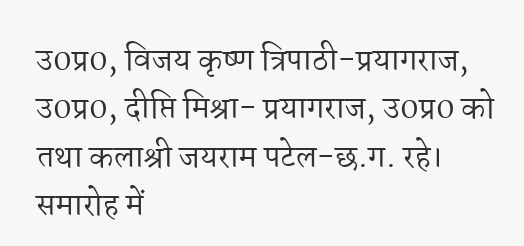उ0प्र0, विजय कृष्ण त्रिपाठी-प्रयागराज, उ0प्र0, दीप्ति मिश्रा- प्रयागराज, उ0प्र0 को तथा कलाश्री जयराम पटेल-छ.ग. रहे।
समारोह में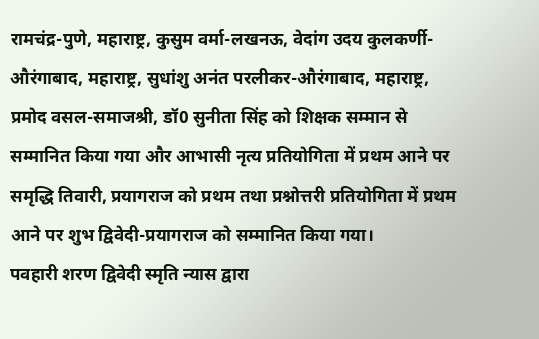रामचंद्र-पुणे, महाराष्ट्र, कुसुम वर्मा-लखनऊ, वेदांग उदय कुलकर्णी-औरंगाबाद, महाराष्ट्र, सुधांशु अनंत परलीकर-औरंगाबाद, महाराष्ट्र, प्रमोद वसल-समाजश्री, डॉ0 सुनीता सिंह को शिक्षक सम्मान से सम्मानित किया गया और आभासी नृत्य प्रतियोगिता में प्रथम आने पर समृद्धि तिवारी, प्रयागराज को प्रथम तथा प्रश्नोत्तरी प्रतियोगिता में प्रथम आने पर शुभ द्विवेदी-प्रयागराज को सम्मानित किया गया।
पवहारी शरण द्विवेदी स्मृति न्यास द्वारा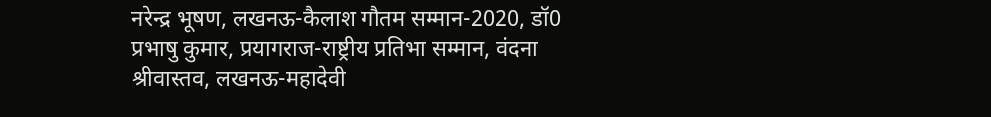नरेन्द्र भूषण, लखनऊ-कैलाश गौतम सम्मान-2020, डॉ0 प्रभाषु कुमार, प्रयागराज-राष्ट्रीय प्रतिभा सम्मान, वंदना श्रीवास्तव, लखनऊ-महादेवी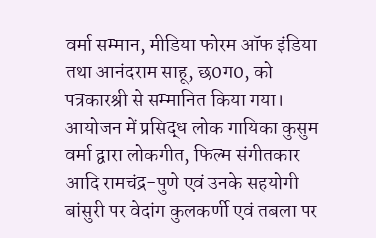वर्मा सम्मान, मीडिया फोरम ऑफ इंडिया तथा आनंदराम साहू, छ0ग0, को पत्रकारश्री से सम्मानित किया गया।
आयोजन में प्रसिद्ध लोक गायिका कुसुम वर्मा द्वारा लोकगीत, फिल्म संगीतकार आदि रामचंद्र-पुणे एवं उनके सहयोगी बांसुरी पर वेदांग कुलकर्णी एवं तबला पर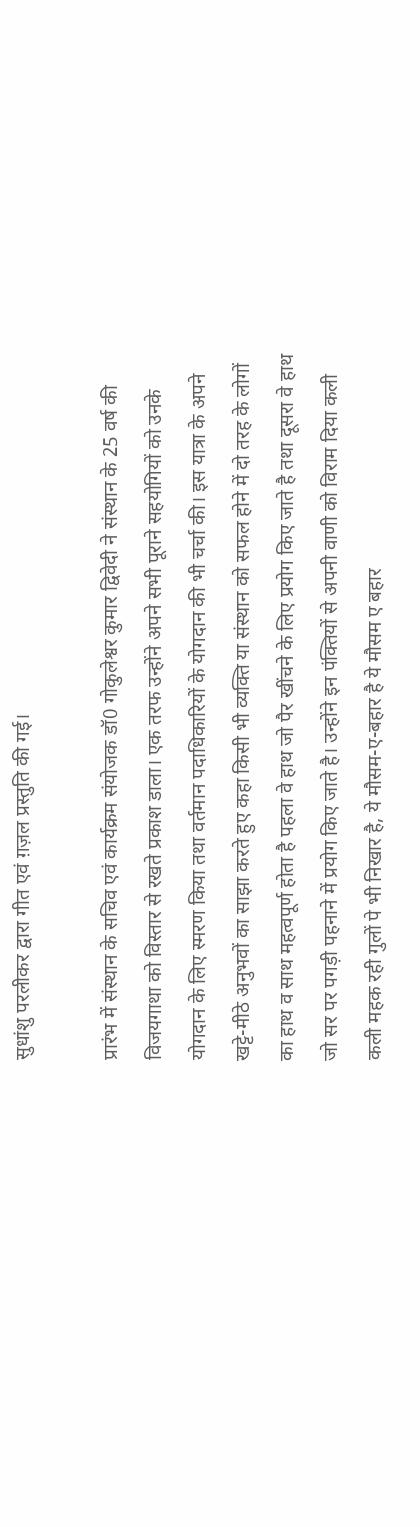सुधांशु परलीकर द्वारा गीत एवं ग़ज़ल प्रस्तुति की गई।

प्रारंभ में संस्थान के सचिव एवं कार्यक्रम संयोजक डॉ0 गोकुलेश्वर कुमार द्विवेदी ने संस्थान के 25 वर्ष की विजयगाथा को विस्तार से रखते प्रकाश डाला। एक तरफ उन्होंने अपने सभी पूराने सहयोगियों को उनके योगदान के लिए स्मरण किया तथा वर्तमान पदाधिकारियों के योगदान की भी चर्चा की। इस यात्रा के अपने खट्टे-मीठे अनुभवों का साझा करते हुए कहा किसी भी व्यक्ति या संस्थान को सफल होने में दो तरह के लोगों का हाथ व साथ महत्वपूर्ण होता है पहला वे हाथ जो पैर खींचने के लिए प्रयोग किए जाते है तथा दूसरा वे हाथ जो सर पर पगड़ी पहनाने में प्रयोग किए जाते है। उन्होंने इन पंक्तियों से अपनी वाणी को विराम दिया कली कली महक रही गुलों पे भी निखार है, ये मौसम-ए-बहार है ये मौसम ए बहार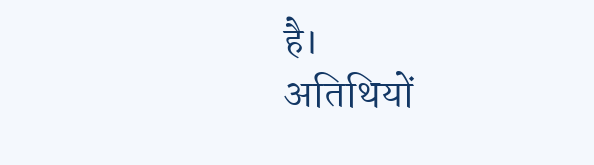है।
अतिथियों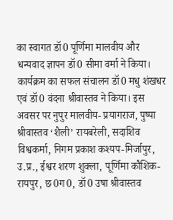का स्वागत डॉ0 पूर्णिमा मालवीय और धन्यवाद ज्ञापन डॉ0 सीमा वर्मा ने किया। कार्यक्रम का सफल संचालन डॉ0 मधु शंखधर एवं डॉ0 वंदना श्रीवास्तव ने किया। इस अवसर पर नुपुर मालवीय- प्रयागराज, पुष्पा श्रीवास्तव ‘शैली’ रायबरेली, सदाशिव विश्वकर्मा, निगम प्रकाश कश्यप-मिर्जापुर, उ.प्र., ईश्वर शरण शुक्ला, पूर्णिमा कौशिक-रायपुर, छ0ग0, डॉ0 उषा श्रीवास्तव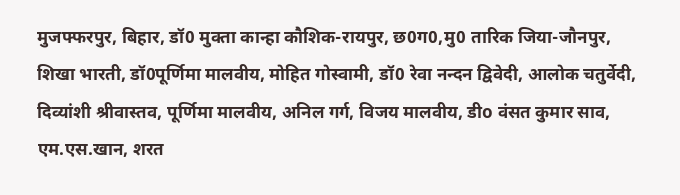मुजफ्फरपुर, बिहार, डॉ0 मुक्ता कान्हा कौशिक-रायपुर, छ0ग0,मु0 तारिक जिया-जौनपुर, शिखा भारती, डॉ0पूर्णिमा मालवीय, मोहित गोस्वामी, डॉ0 रेवा नन्दन द्विवेदी, आलोक चतुर्वेदी, दिव्यांशी श्रीवास्तव, पूर्णिमा मालवीय, अनिल गर्ग, विजय मालवीय, डीo वंसत कुमार साव, एम.एस.खान, शरत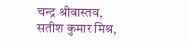चन्द्र श्रीवास्तव, सतीश कुमार मिश्र,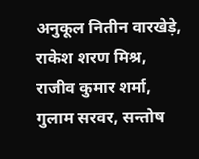अनुकूल नितीन वारखेड़े, राकेश शरण मिश्र, राजीव कुमार शर्मा, गुलाम सरवर, सन्तोष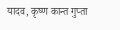यादव, कृष्ण कान्त गुप्ता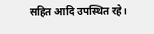सहित आदि उपस्थित रहे।